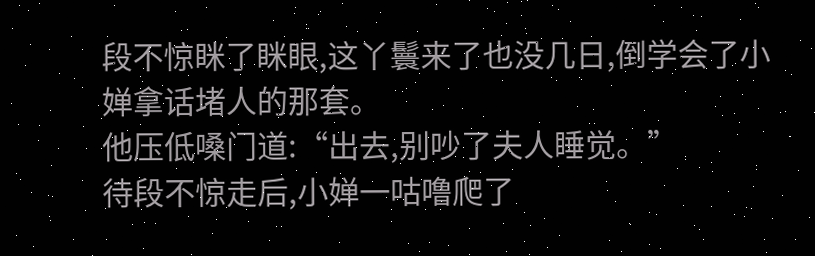段不惊眯了眯眼,这丫鬟来了也没几日,倒学会了小婵拿话堵人的那套。
他压低嗓门道:“出去,别吵了夫人睡觉。”
待段不惊走后,小婵一咕噜爬了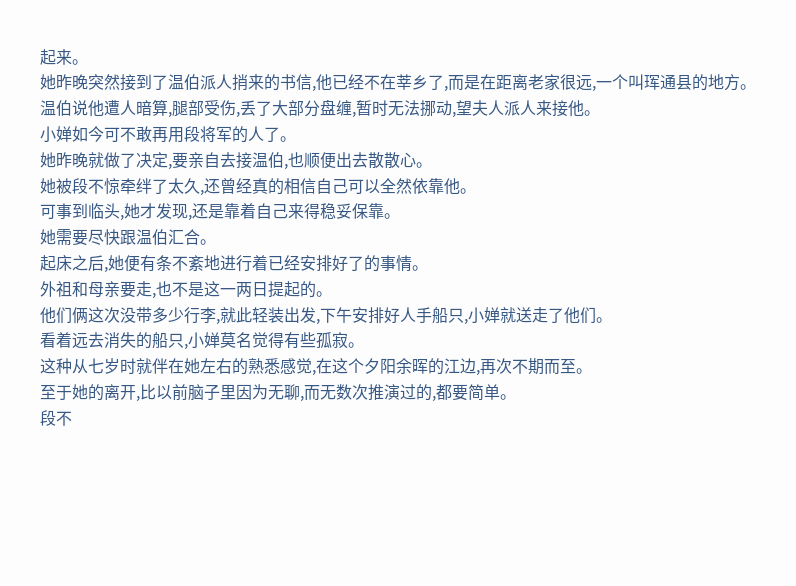起来。
她昨晚突然接到了温伯派人捎来的书信,他已经不在莘乡了,而是在距离老家很远,一个叫珲通县的地方。
温伯说他遭人暗算,腿部受伤,丢了大部分盘缠,暂时无法挪动,望夫人派人来接他。
小婵如今可不敢再用段将军的人了。
她昨晚就做了决定,要亲自去接温伯,也顺便出去散散心。
她被段不惊牵绊了太久,还曾经真的相信自己可以全然依靠他。
可事到临头,她才发现,还是靠着自己来得稳妥保靠。
她需要尽快跟温伯汇合。
起床之后,她便有条不紊地进行着已经安排好了的事情。
外祖和母亲要走,也不是这一两日提起的。
他们俩这次没带多少行李,就此轻装出发,下午安排好人手船只,小婵就送走了他们。
看着远去消失的船只,小婵莫名觉得有些孤寂。
这种从七岁时就伴在她左右的熟悉感觉,在这个夕阳余晖的江边,再次不期而至。
至于她的离开,比以前脑子里因为无聊,而无数次推演过的,都要简单。
段不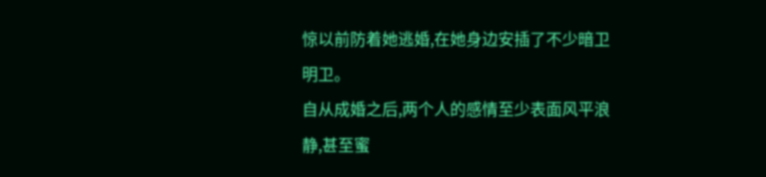惊以前防着她逃婚,在她身边安插了不少暗卫明卫。
自从成婚之后,两个人的感情至少表面风平浪静,甚至蜜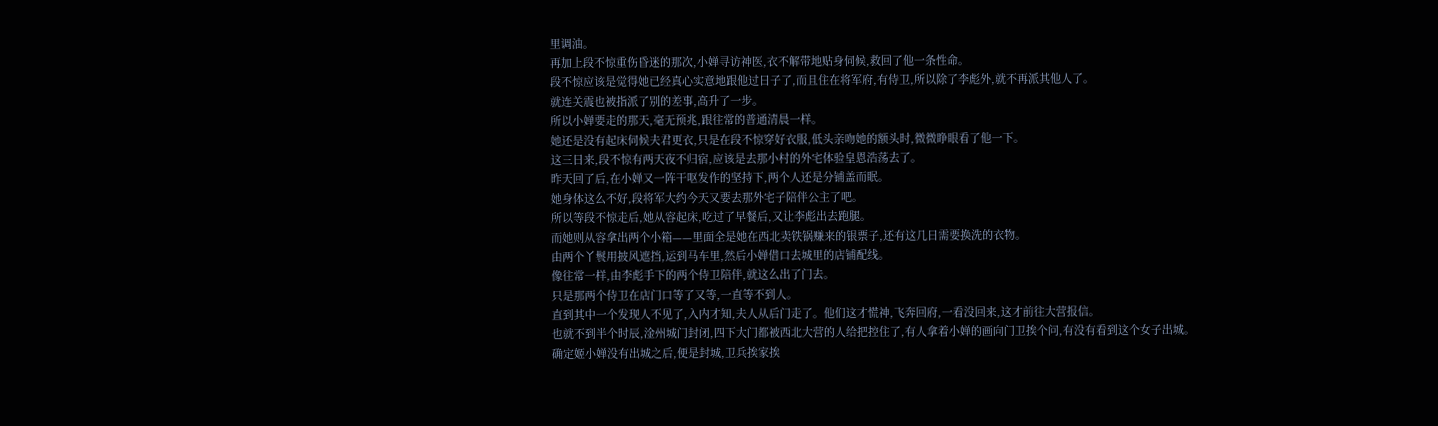里调油。
再加上段不惊重伤昏迷的那次,小婵寻访神医,衣不解带地贴身伺候,救回了他一条性命。
段不惊应该是觉得她已经真心实意地跟他过日子了,而且住在将军府,有侍卫,所以除了李彪外,就不再派其他人了。
就连关震也被指派了别的差事,高升了一步。
所以小婵要走的那天,毫无预兆,跟往常的普通清晨一样。
她还是没有起床伺候夫君更衣,只是在段不惊穿好衣服,低头亲吻她的额头时,微微睁眼看了他一下。
这三日来,段不惊有两天夜不归宿,应该是去那小村的外宅体验皇恩浩荡去了。
昨天回了后,在小婵又一阵干呕发作的坚持下,两个人还是分铺盖而眠。
她身体这么不好,段将军大约今天又要去那外宅子陪伴公主了吧。
所以等段不惊走后,她从容起床,吃过了早餐后,又让李彪出去跑腿。
而她则从容拿出两个小箱——里面全是她在西北卖铁锅赚来的银票子,还有这几日需要换洗的衣物。
由两个丫鬟用披风遮挡,运到马车里,然后小婵借口去城里的店铺配线。
像往常一样,由李彪手下的两个侍卫陪伴,就这么出了门去。
只是那两个侍卫在店门口等了又等,一直等不到人。
直到其中一个发现人不见了,入内才知,夫人从后门走了。他们这才慌神,飞奔回府,一看没回来,这才前往大营报信。
也就不到半个时辰,淦州城门封闭,四下大门都被西北大营的人给把控住了,有人拿着小婵的画向门卫挨个问,有没有看到这个女子出城。
确定姬小婵没有出城之后,便是封城,卫兵挨家挨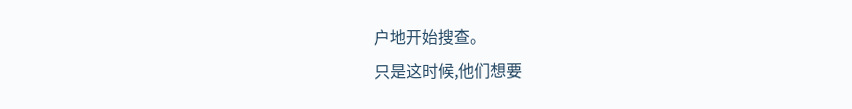户地开始搜查。
只是这时候,他们想要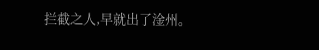拦截之人,早就出了淦州。